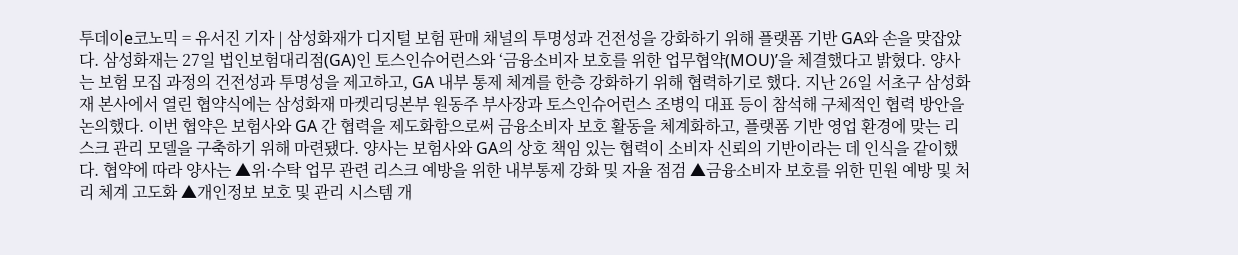투데이e코노믹 = 유서진 기자 | 삼성화재가 디지털 보험 판매 채널의 투명성과 건전성을 강화하기 위해 플랫폼 기반 GA와 손을 맞잡았다. 삼성화재는 27일 법인보험대리점(GA)인 토스인슈어런스와 ‘금융소비자 보호를 위한 업무협약(MOU)’을 체결했다고 밝혔다. 양사는 보험 모집 과정의 건전성과 투명성을 제고하고, GA 내부 통제 체계를 한층 강화하기 위해 협력하기로 했다. 지난 26일 서초구 삼성화재 본사에서 열린 협약식에는 삼성화재 마켓리딩본부 원동주 부사장과 토스인슈어런스 조병익 대표 등이 참석해 구체적인 협력 방안을 논의했다. 이번 협약은 보험사와 GA 간 협력을 제도화함으로써 금융소비자 보호 활동을 체계화하고, 플랫폼 기반 영업 환경에 맞는 리스크 관리 모델을 구축하기 위해 마련됐다. 양사는 보험사와 GA의 상호 책임 있는 협력이 소비자 신뢰의 기반이라는 데 인식을 같이했다. 협약에 따라 양사는 ▲위·수탁 업무 관련 리스크 예방을 위한 내부통제 강화 및 자율 점검 ▲금융소비자 보호를 위한 민원 예방 및 처리 체계 고도화 ▲개인정보 보호 및 관리 시스템 개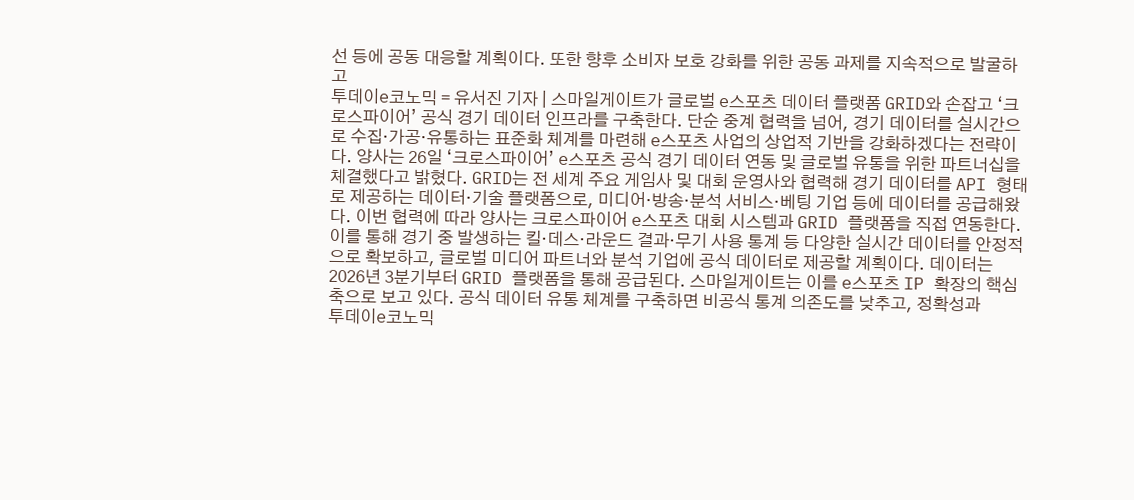선 등에 공동 대응할 계획이다. 또한 향후 소비자 보호 강화를 위한 공동 과제를 지속적으로 발굴하고
투데이e코노믹 = 유서진 기자 | 스마일게이트가 글로벌 e스포츠 데이터 플랫폼 GRID와 손잡고 ‘크로스파이어’ 공식 경기 데이터 인프라를 구축한다. 단순 중계 협력을 넘어, 경기 데이터를 실시간으로 수집·가공·유통하는 표준화 체계를 마련해 e스포츠 사업의 상업적 기반을 강화하겠다는 전략이다. 양사는 26일 ‘크로스파이어’ e스포츠 공식 경기 데이터 연동 및 글로벌 유통을 위한 파트너십을 체결했다고 밝혔다. GRID는 전 세계 주요 게임사 및 대회 운영사와 협력해 경기 데이터를 API 형태로 제공하는 데이터·기술 플랫폼으로, 미디어·방송·분석 서비스·베팅 기업 등에 데이터를 공급해왔다. 이번 협력에 따라 양사는 크로스파이어 e스포츠 대회 시스템과 GRID 플랫폼을 직접 연동한다. 이를 통해 경기 중 발생하는 킬·데스·라운드 결과·무기 사용 통계 등 다양한 실시간 데이터를 안정적으로 확보하고, 글로벌 미디어 파트너와 분석 기업에 공식 데이터로 제공할 계획이다. 데이터는 2026년 3분기부터 GRID 플랫폼을 통해 공급된다. 스마일게이트는 이를 e스포츠 IP 확장의 핵심 축으로 보고 있다. 공식 데이터 유통 체계를 구축하면 비공식 통계 의존도를 낮추고, 정확성과
투데이e코노믹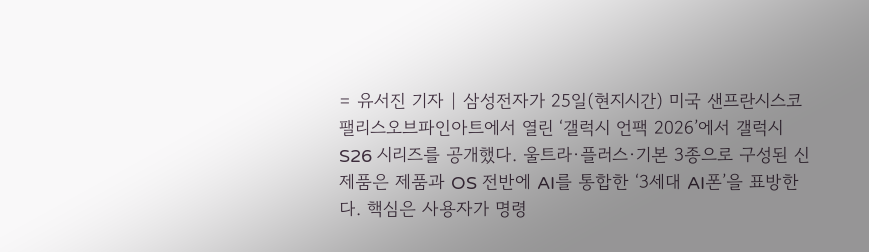= 유서진 기자 | 삼성전자가 25일(현지시간) 미국 샌프란시스코 팰리스오브파인아트에서 열린 ‘갤럭시 언팩 2026’에서 갤럭시 S26 시리즈를 공개했다. 울트라·플러스·기본 3종으로 구성된 신제품은 제품과 OS 전반에 AI를 통합한 ‘3세대 AI폰’을 표방한다. 핵심은 사용자가 명령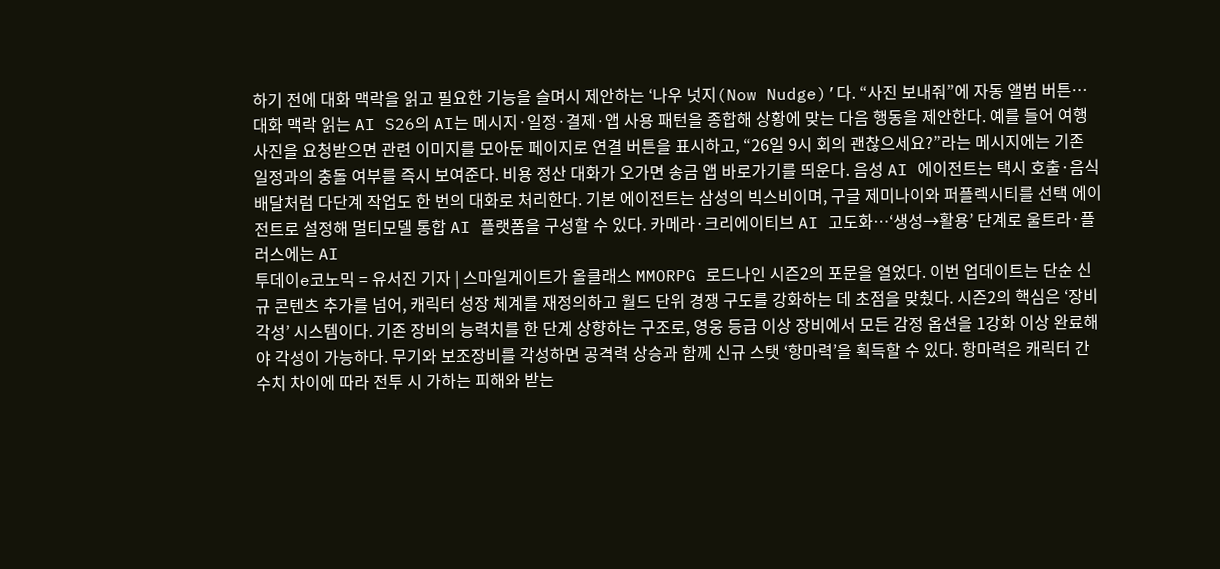하기 전에 대화 맥락을 읽고 필요한 기능을 슬며시 제안하는 ‘나우 넛지(Now Nudge)’다. “사진 보내줘”에 자동 앨범 버튼…대화 맥락 읽는 AI S26의 AI는 메시지·일정·결제·앱 사용 패턴을 종합해 상황에 맞는 다음 행동을 제안한다. 예를 들어 여행 사진을 요청받으면 관련 이미지를 모아둔 페이지로 연결 버튼을 표시하고, “26일 9시 회의 괜찮으세요?”라는 메시지에는 기존 일정과의 충돌 여부를 즉시 보여준다. 비용 정산 대화가 오가면 송금 앱 바로가기를 띄운다. 음성 AI 에이전트는 택시 호출·음식 배달처럼 다단계 작업도 한 번의 대화로 처리한다. 기본 에이전트는 삼성의 빅스비이며, 구글 제미나이와 퍼플렉시티를 선택 에이전트로 설정해 멀티모델 통합 AI 플랫폼을 구성할 수 있다. 카메라·크리에이티브 AI 고도화…‘생성→활용’ 단계로 울트라·플러스에는 AI
투데이e코노믹 = 유서진 기자 | 스마일게이트가 올클래스 MMORPG 로드나인 시즌2의 포문을 열었다. 이번 업데이트는 단순 신규 콘텐츠 추가를 넘어, 캐릭터 성장 체계를 재정의하고 월드 단위 경쟁 구도를 강화하는 데 초점을 맞췄다. 시즌2의 핵심은 ‘장비 각성’ 시스템이다. 기존 장비의 능력치를 한 단계 상향하는 구조로, 영웅 등급 이상 장비에서 모든 감정 옵션을 1강화 이상 완료해야 각성이 가능하다. 무기와 보조장비를 각성하면 공격력 상승과 함께 신규 스탯 ‘항마력’을 획득할 수 있다. 항마력은 캐릭터 간 수치 차이에 따라 전투 시 가하는 피해와 받는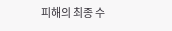피해의 최종 수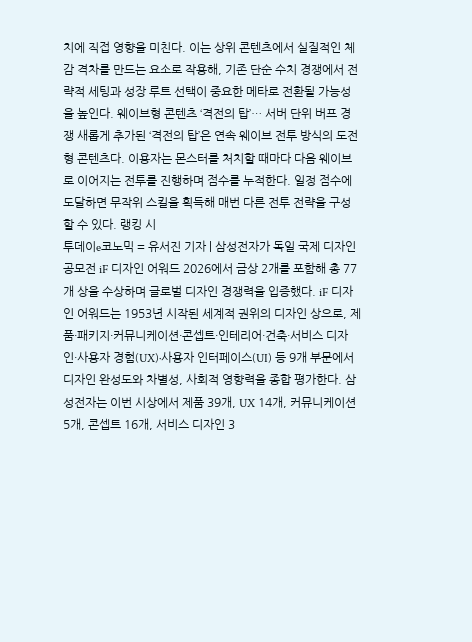치에 직접 영향을 미친다. 이는 상위 콘텐츠에서 실질적인 체감 격차를 만드는 요소로 작용해, 기존 단순 수치 경쟁에서 전략적 세팅과 성장 루트 선택이 중요한 메타로 전환될 가능성을 높인다. 웨이브형 콘텐츠 ‘격전의 탑’… 서버 단위 버프 경쟁 새롭게 추가된 ‘격전의 탑’은 연속 웨이브 전투 방식의 도전형 콘텐츠다. 이용자는 몬스터를 처치할 때마다 다음 웨이브로 이어지는 전투를 진행하며 점수를 누적한다. 일정 점수에 도달하면 무작위 스킬을 획득해 매번 다른 전투 전략을 구성할 수 있다. 랭킹 시
투데이e코노믹 = 유서진 기자 | 삼성전자가 독일 국제 디자인 공모전 iF 디자인 어워드 2026에서 금상 2개를 포함해 총 77개 상을 수상하며 글로벌 디자인 경쟁력을 입증했다. iF 디자인 어워드는 1953년 시작된 세계적 권위의 디자인 상으로, 제품·패키지·커뮤니케이션·콘셉트·인테리어·건축·서비스 디자인·사용자 경험(UX)·사용자 인터페이스(UI) 등 9개 부문에서 디자인 완성도와 차별성, 사회적 영향력을 종합 평가한다. 삼성전자는 이번 시상에서 제품 39개, UX 14개, 커뮤니케이션 5개, 콘셉트 16개, 서비스 디자인 3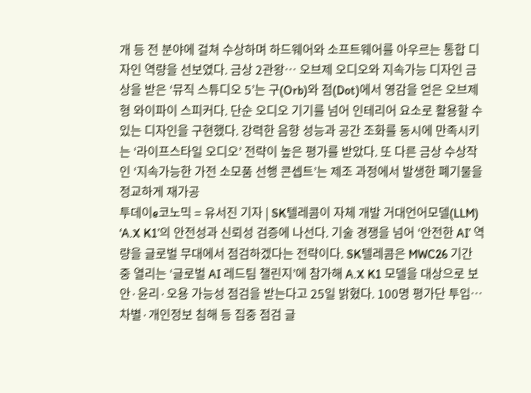개 등 전 분야에 걸쳐 수상하며 하드웨어와 소프트웨어를 아우르는 통합 디자인 역량을 선보였다. 금상 2관왕… 오브제 오디오와 지속가능 디자인 금상을 받은 ‘뮤직 스튜디오 5’는 구(Orb)와 점(Dot)에서 영감을 얻은 오브제형 와이파이 스피커다. 단순 오디오 기기를 넘어 인테리어 요소로 활용할 수 있는 디자인을 구현했다. 강력한 음향 성능과 공간 조화를 동시에 만족시키는 ‘라이프스타일 오디오’ 전략이 높은 평가를 받았다. 또 다른 금상 수상작인 ‘지속가능한 가전 소모품 선행 콘셉트’는 제조 과정에서 발생한 폐기물을 정교하게 재가공
투데이e코노믹 = 유서진 기자 | SK텔레콤이 자체 개발 거대언어모델(LLM) ‘A.X K1’의 안전성과 신뢰성 검증에 나선다. 기술 경쟁을 넘어 ‘안전한 AI’ 역량을 글로벌 무대에서 점검하겠다는 전략이다. SK텔레콤은 MWC26 기간 중 열리는 ‘글로벌 AI 레드팀 챌린지’에 참가해 A.X K1 모델을 대상으로 보안·윤리·오용 가능성 점검을 받는다고 25일 밝혔다. 100명 평가단 투입… 차별·개인정보 침해 등 집중 점검 글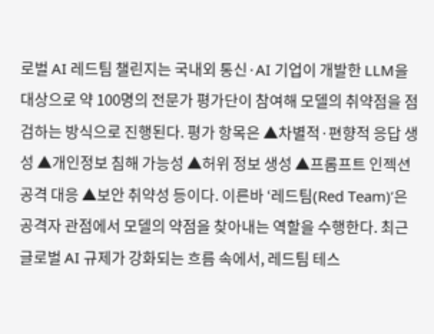로벌 AI 레드팀 챌린지는 국내외 통신·AI 기업이 개발한 LLM을 대상으로 약 100명의 전문가 평가단이 참여해 모델의 취약점을 점검하는 방식으로 진행된다. 평가 항목은 ▲차별적·편향적 응답 생성 ▲개인정보 침해 가능성 ▲허위 정보 생성 ▲프롬프트 인젝션 공격 대응 ▲보안 취약성 등이다. 이른바 ‘레드팀(Red Team)’은 공격자 관점에서 모델의 약점을 찾아내는 역할을 수행한다. 최근 글로벌 AI 규제가 강화되는 흐름 속에서, 레드팀 테스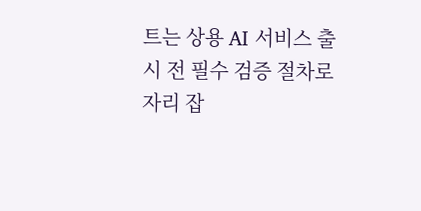트는 상용 AI 서비스 출시 전 필수 검증 절차로 자리 잡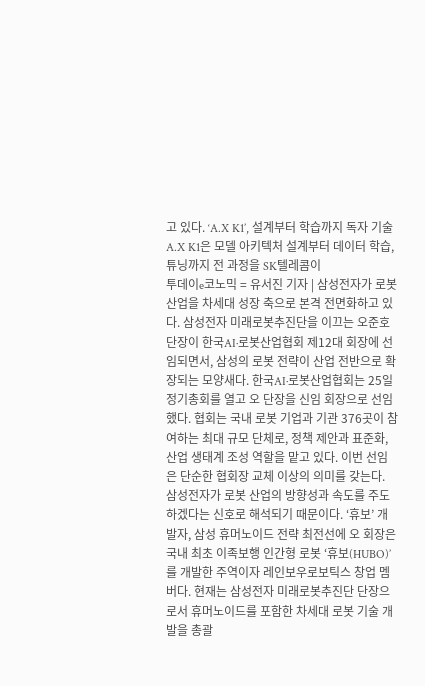고 있다. ‘A.X K1’, 설계부터 학습까지 독자 기술 A.X K1은 모델 아키텍처 설계부터 데이터 학습, 튜닝까지 전 과정을 SK텔레콤이
투데이e코노믹 = 유서진 기자 | 삼성전자가 로봇 산업을 차세대 성장 축으로 본격 전면화하고 있다. 삼성전자 미래로봇추진단을 이끄는 오준호 단장이 한국AI·로봇산업협회 제12대 회장에 선임되면서, 삼성의 로봇 전략이 산업 전반으로 확장되는 모양새다. 한국AI·로봇산업협회는 25일 정기총회를 열고 오 단장을 신임 회장으로 선임했다. 협회는 국내 로봇 기업과 기관 376곳이 참여하는 최대 규모 단체로, 정책 제안과 표준화, 산업 생태계 조성 역할을 맡고 있다. 이번 선임은 단순한 협회장 교체 이상의 의미를 갖는다. 삼성전자가 로봇 산업의 방향성과 속도를 주도하겠다는 신호로 해석되기 때문이다. ‘휴보’ 개발자, 삼성 휴머노이드 전략 최전선에 오 회장은 국내 최초 이족보행 인간형 로봇 ‘휴보(HUBO)’를 개발한 주역이자 레인보우로보틱스 창업 멤버다. 현재는 삼성전자 미래로봇추진단 단장으로서 휴머노이드를 포함한 차세대 로봇 기술 개발을 총괄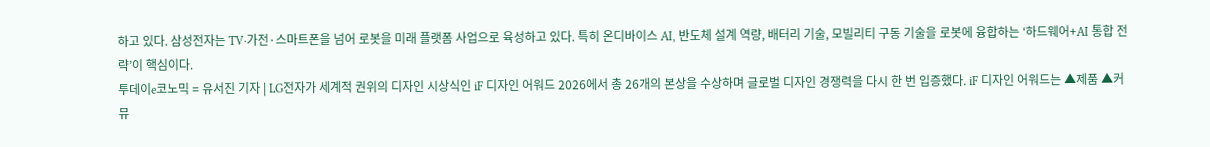하고 있다. 삼성전자는 TV·가전·스마트폰을 넘어 로봇을 미래 플랫폼 사업으로 육성하고 있다. 특히 온디바이스 AI, 반도체 설계 역량, 배터리 기술, 모빌리티 구동 기술을 로봇에 융합하는 ‘하드웨어+AI 통합 전략’이 핵심이다.
투데이e코노믹 = 유서진 기자 | LG전자가 세계적 권위의 디자인 시상식인 iF 디자인 어워드 2026에서 총 26개의 본상을 수상하며 글로벌 디자인 경쟁력을 다시 한 번 입증했다. iF 디자인 어워드는 ▲제품 ▲커뮤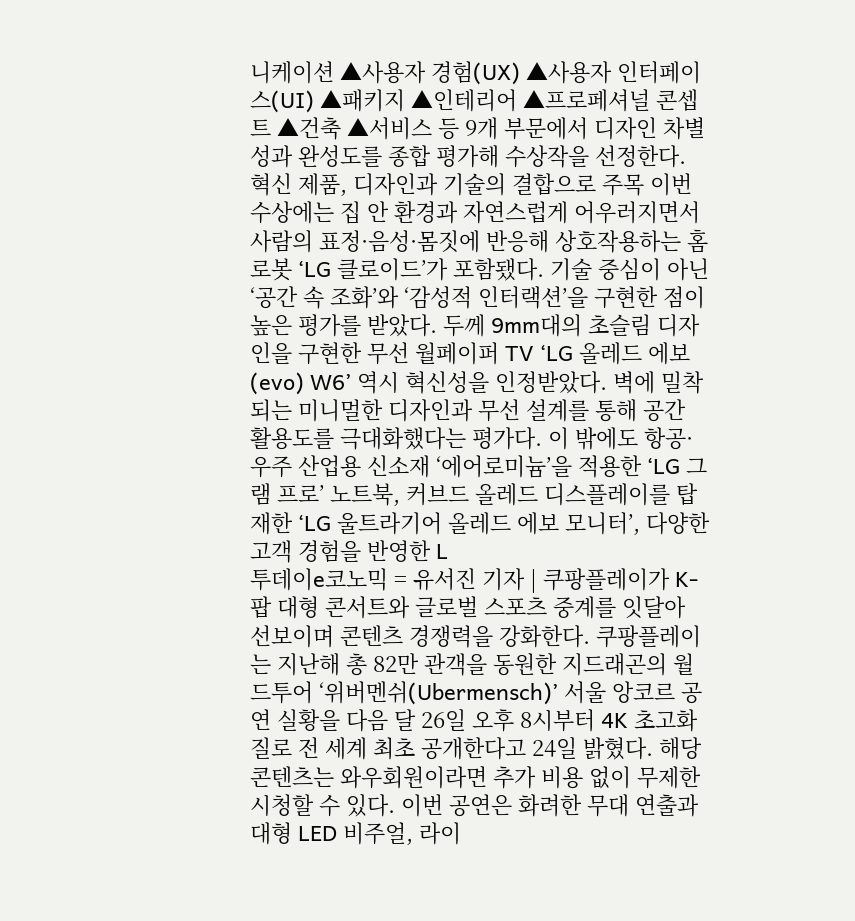니케이션 ▲사용자 경험(UX) ▲사용자 인터페이스(UI) ▲패키지 ▲인테리어 ▲프로페셔널 콘셉트 ▲건축 ▲서비스 등 9개 부문에서 디자인 차별성과 완성도를 종합 평가해 수상작을 선정한다. 혁신 제품, 디자인과 기술의 결합으로 주목 이번 수상에는 집 안 환경과 자연스럽게 어우러지면서 사람의 표정·음성·몸짓에 반응해 상호작용하는 홈로봇 ‘LG 클로이드’가 포함됐다. 기술 중심이 아닌 ‘공간 속 조화’와 ‘감성적 인터랙션’을 구현한 점이 높은 평가를 받았다. 두께 9mm대의 초슬림 디자인을 구현한 무선 월페이퍼 TV ‘LG 올레드 에보(evo) W6’ 역시 혁신성을 인정받았다. 벽에 밀착되는 미니멀한 디자인과 무선 설계를 통해 공간 활용도를 극대화했다는 평가다. 이 밖에도 항공·우주 산업용 신소재 ‘에어로미늄’을 적용한 ‘LG 그램 프로’ 노트북, 커브드 올레드 디스플레이를 탑재한 ‘LG 울트라기어 올레드 에보 모니터’, 다양한 고객 경험을 반영한 L
투데이e코노믹 = 유서진 기자 | 쿠팡플레이가 K-팝 대형 콘서트와 글로벌 스포츠 중계를 잇달아 선보이며 콘텐츠 경쟁력을 강화한다. 쿠팡플레이는 지난해 총 82만 관객을 동원한 지드래곤의 월드투어 ‘위버멘쉬(Ubermensch)’ 서울 앙코르 공연 실황을 다음 달 26일 오후 8시부터 4K 초고화질로 전 세계 최초 공개한다고 24일 밝혔다. 해당 콘텐츠는 와우회원이라면 추가 비용 없이 무제한 시청할 수 있다. 이번 공연은 화려한 무대 연출과 대형 LED 비주얼, 라이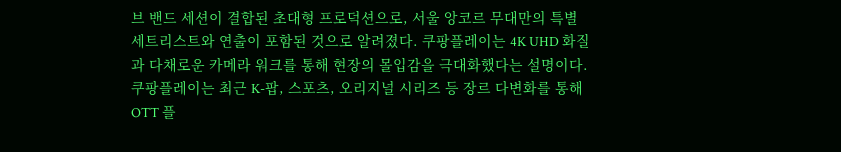브 밴드 세션이 결합된 초대형 프로덕션으로, 서울 앙코르 무대만의 특별 세트리스트와 연출이 포함된 것으로 알려졌다. 쿠팡플레이는 4K UHD 화질과 다채로운 카메라 워크를 통해 현장의 몰입감을 극대화했다는 설명이다. 쿠팡플레이는 최근 K-팝, 스포츠, 오리지널 시리즈 등 장르 다변화를 통해 OTT 플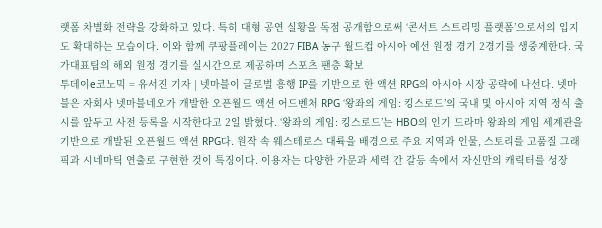랫폼 차별화 전략을 강화하고 있다. 특히 대형 공연 실황을 독점 공개함으로써 ‘콘서트 스트리밍 플랫폼’으로서의 입지도 확대하는 모습이다. 이와 함께 쿠팡플레이는 2027 FIBA 농구 월드컵 아시아 예선 원정 경기 2경기를 생중계한다. 국가대표팀의 해외 원정 경기를 실시간으로 제공하며 스포츠 팬층 확보
투데이e코노믹 = 유서진 기자 | 넷마블이 글로벌 흥행 IP를 기반으로 한 액션 RPG의 아시아 시장 공략에 나선다. 넷마블은 자회사 넷마블네오가 개발한 오픈월드 액션 어드벤처 RPG ‘왕좌의 게임: 킹스로드’의 국내 및 아시아 지역 정식 출시를 앞두고 사전 등록을 시작한다고 2일 밝혔다. ‘왕좌의 게임: 킹스로드’는 HBO의 인기 드라마 왕좌의 게임 세계관을 기반으로 개발된 오픈월드 액션 RPG다. 원작 속 웨스테로스 대륙을 배경으로 주요 지역과 인물, 스토리를 고품질 그래픽과 시네마틱 연출로 구현한 것이 특징이다. 이용자는 다양한 가문과 세력 간 갈등 속에서 자신만의 캐릭터를 성장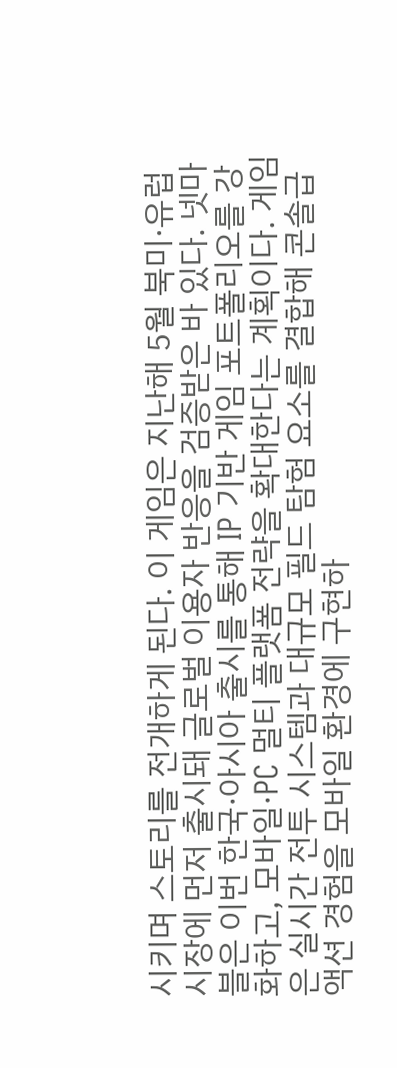시키며 스토리를 전개하게 된다. 이 게임은 지난해 5월 북미·유럽 시장에 먼저 출시돼 글로벌 이용자 반응을 검증받은 바 있다. 넷마블은 이번 한국·아시아 출시를 통해 IP 기반 게임 포트폴리오를 강화하고, 모바일·PC 멀티 플랫폼 전략을 확대한다는 계획이다. 게임은 실시간 전투 시스템과 대규모 필드 탐험 요소를 결합해 콘솔급 액션 경험을 모바일 환경에 구현하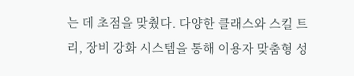는 데 초점을 맞췄다. 다양한 클래스와 스킬 트리, 장비 강화 시스템을 통해 이용자 맞춤형 성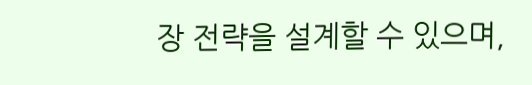장 전략을 설계할 수 있으며,